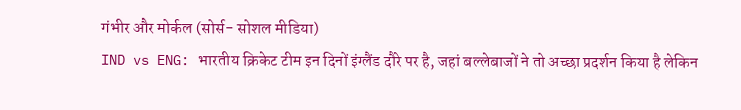गंभीर और मोर्कल (सोर्स- सोशल मीडिया)
IND vs ENG: भारतीय क्रिकेट टीम इन दिनों इंग्लैंड दौरे पर है, जहां बल्लेबाजों ने तो अच्छा प्रदर्शन किया है लेकिन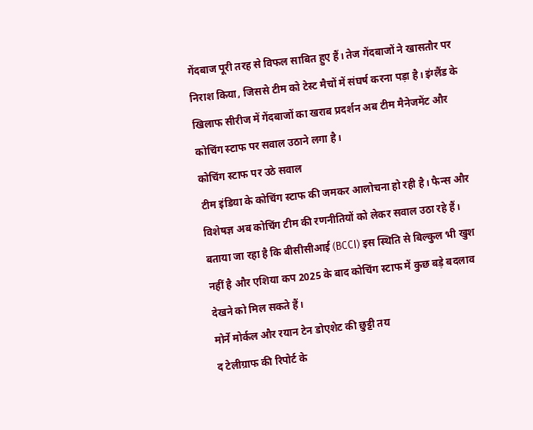गेंदबाज पूरी तरह से विफल साबित हुए हैं। तेज गेंदबाजों ने खासतौर पर निराश किया, जिससे टीम को टेस्ट मैचों में संघर्ष करना पड़ा है। इंग्लैंड के खिलाफ सीरीज में गेंदबाजों का खराब प्रदर्शन अब टीम मैनेजमेंट और कोचिंग स्टाफ पर सवाल उठाने लगा है।
कोचिंग स्टाफ पर उठे सवाल
टीम इंडिया के कोचिंग स्टाफ की जमकर आलोचना हो रही है। फैन्स और विशेषज्ञ अब कोचिंग टीम की रणनीतियों को लेकर सवाल उठा रहे हैं। बताया जा रहा है कि बीसीसीआई (BCCI) इस स्थिति से बिल्कुल भी खुश नहीं है और एशिया कप 2025 के बाद कोचिंग स्टाफ में कुछ बड़े बदलाव देखने को मिल सकते हैं।
मोर्ने मोर्कल और रयान टेन डोएशेट की छुट्टी तय
द टेलीग्राफ की रिपोर्ट के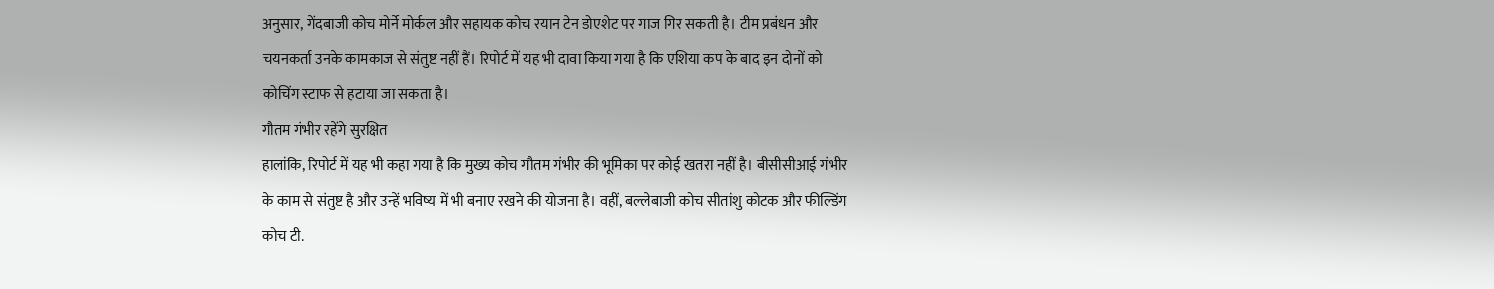अनुसार, गेंदबाजी कोच मोर्ने मोर्कल और सहायक कोच रयान टेन डोएशेट पर गाज गिर सकती है। टीम प्रबंधन और चयनकर्ता उनके कामकाज से संतुष्ट नहीं हैं। रिपोर्ट में यह भी दावा किया गया है कि एशिया कप के बाद इन दोनों को कोचिंग स्टाफ से हटाया जा सकता है।
गौतम गंभीर रहेंगे सुरक्षित
हालांकि, रिपोर्ट में यह भी कहा गया है कि मुख्य कोच गौतम गंभीर की भूमिका पर कोई खतरा नहीं है। बीसीसीआई गंभीर के काम से संतुष्ट है और उन्हें भविष्य में भी बनाए रखने की योजना है। वहीं, बल्लेबाजी कोच सीतांशु कोटक और फील्डिंग कोच टी.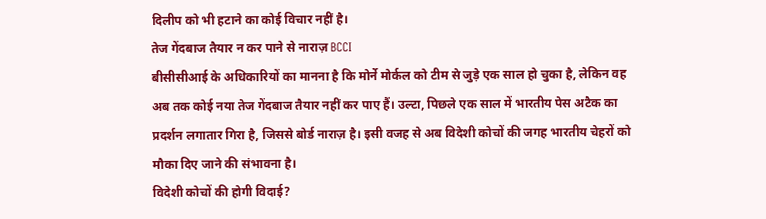दिलीप को भी हटाने का कोई विचार नहीं है।
तेज गेंदबाज तैयार न कर पाने से नाराज़ BCCI
बीसीसीआई के अधिकारियों का मानना है कि मोर्ने मोर्कल को टीम से जुड़े एक साल हो चुका है, लेकिन वह अब तक कोई नया तेज गेंदबाज तैयार नहीं कर पाए हैं। उल्टा, पिछले एक साल में भारतीय पेस अटैक का प्रदर्शन लगातार गिरा है, जिससे बोर्ड नाराज़ है। इसी वजह से अब विदेशी कोचों की जगह भारतीय चेहरों को मौका दिए जाने की संभावना है।
विदेशी कोचों की होगी विदाई?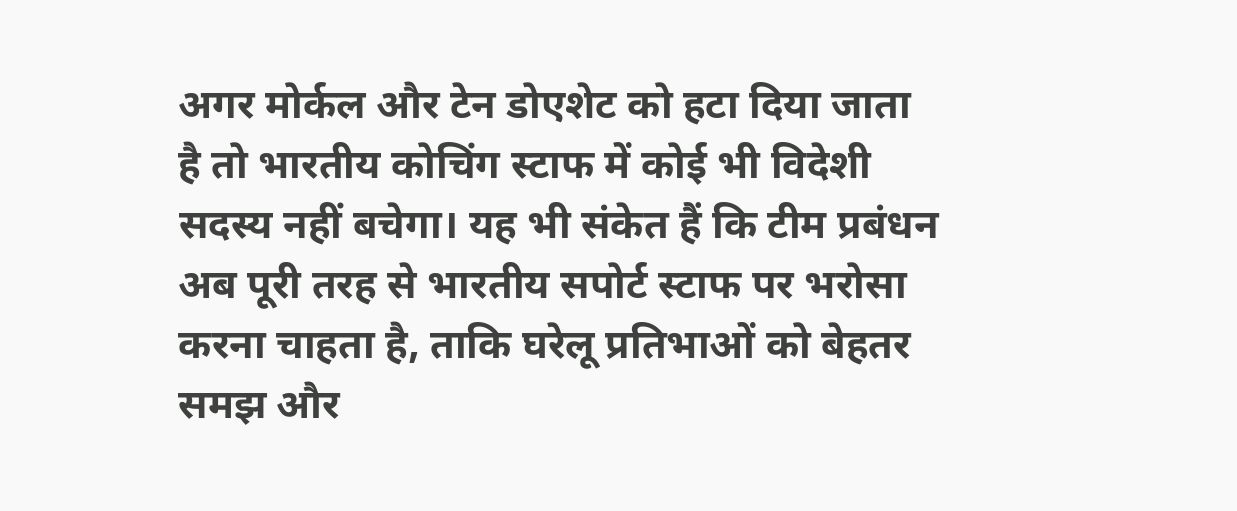अगर मोर्कल और टेन डोएशेट को हटा दिया जाता है तो भारतीय कोचिंग स्टाफ में कोई भी विदेशी सदस्य नहीं बचेगा। यह भी संकेत हैं कि टीम प्रबंधन अब पूरी तरह से भारतीय सपोर्ट स्टाफ पर भरोसा करना चाहता है, ताकि घरेलू प्रतिभाओं को बेहतर समझ और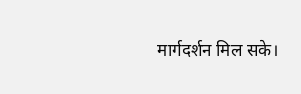मार्गदर्शन मिल सके।